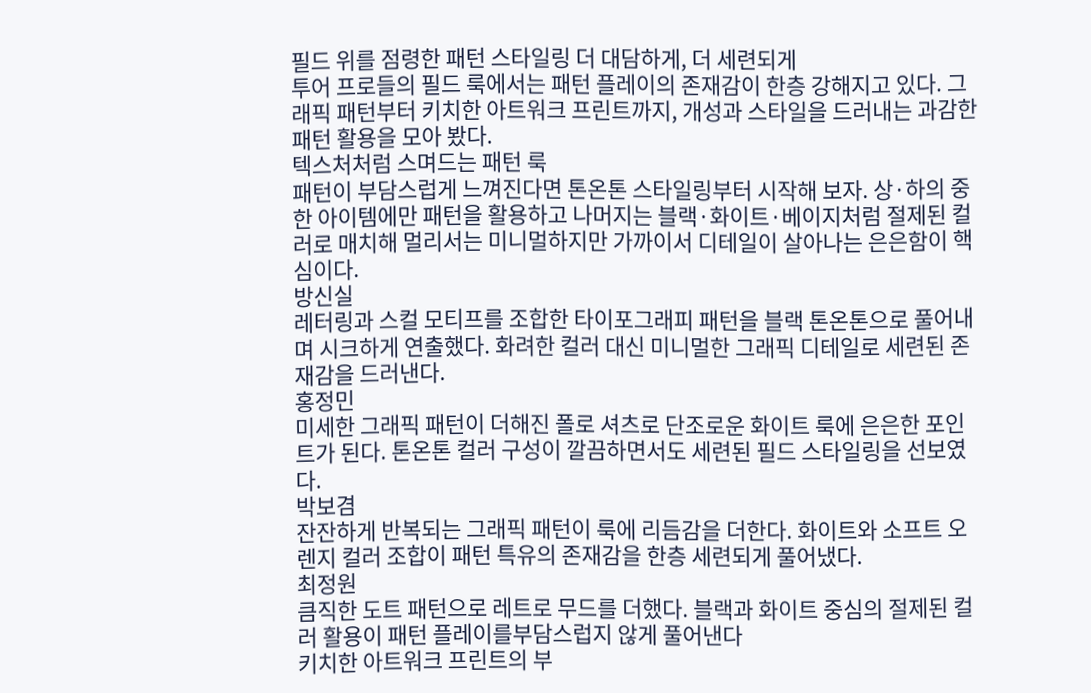필드 위를 점령한 패턴 스타일링 더 대담하게, 더 세련되게
투어 프로들의 필드 룩에서는 패턴 플레이의 존재감이 한층 강해지고 있다. 그래픽 패턴부터 키치한 아트워크 프린트까지, 개성과 스타일을 드러내는 과감한 패턴 활용을 모아 봤다.
텍스처처럼 스며드는 패턴 룩
패턴이 부담스럽게 느껴진다면 톤온톤 스타일링부터 시작해 보자. 상·하의 중 한 아이템에만 패턴을 활용하고 나머지는 블랙·화이트·베이지처럼 절제된 컬러로 매치해 멀리서는 미니멀하지만 가까이서 디테일이 살아나는 은은함이 핵심이다.
방신실
레터링과 스컬 모티프를 조합한 타이포그래피 패턴을 블랙 톤온톤으로 풀어내며 시크하게 연출했다. 화려한 컬러 대신 미니멀한 그래픽 디테일로 세련된 존재감을 드러낸다.
홍정민
미세한 그래픽 패턴이 더해진 폴로 셔츠로 단조로운 화이트 룩에 은은한 포인트가 된다. 톤온톤 컬러 구성이 깔끔하면서도 세련된 필드 스타일링을 선보였다.
박보겸
잔잔하게 반복되는 그래픽 패턴이 룩에 리듬감을 더한다. 화이트와 소프트 오렌지 컬러 조합이 패턴 특유의 존재감을 한층 세련되게 풀어냈다.
최정원
큼직한 도트 패턴으로 레트로 무드를 더했다. 블랙과 화이트 중심의 절제된 컬러 활용이 패턴 플레이를부담스럽지 않게 풀어낸다
키치한 아트워크 프린트의 부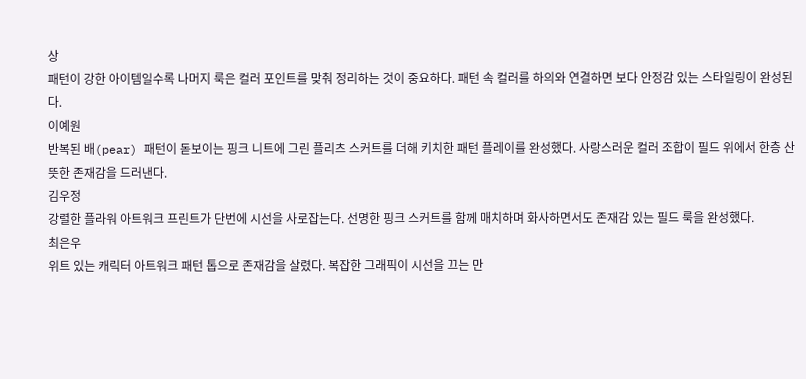상
패턴이 강한 아이템일수록 나머지 룩은 컬러 포인트를 맞춰 정리하는 것이 중요하다. 패턴 속 컬러를 하의와 연결하면 보다 안정감 있는 스타일링이 완성된다.
이예원
반복된 배(pear) 패턴이 돋보이는 핑크 니트에 그린 플리츠 스커트를 더해 키치한 패턴 플레이를 완성했다. 사랑스러운 컬러 조합이 필드 위에서 한층 산뜻한 존재감을 드러낸다.
김우정
강렬한 플라워 아트워크 프린트가 단번에 시선을 사로잡는다. 선명한 핑크 스커트를 함께 매치하며 화사하면서도 존재감 있는 필드 룩을 완성했다.
최은우
위트 있는 캐릭터 아트워크 패턴 톱으로 존재감을 살렸다. 복잡한 그래픽이 시선을 끄는 만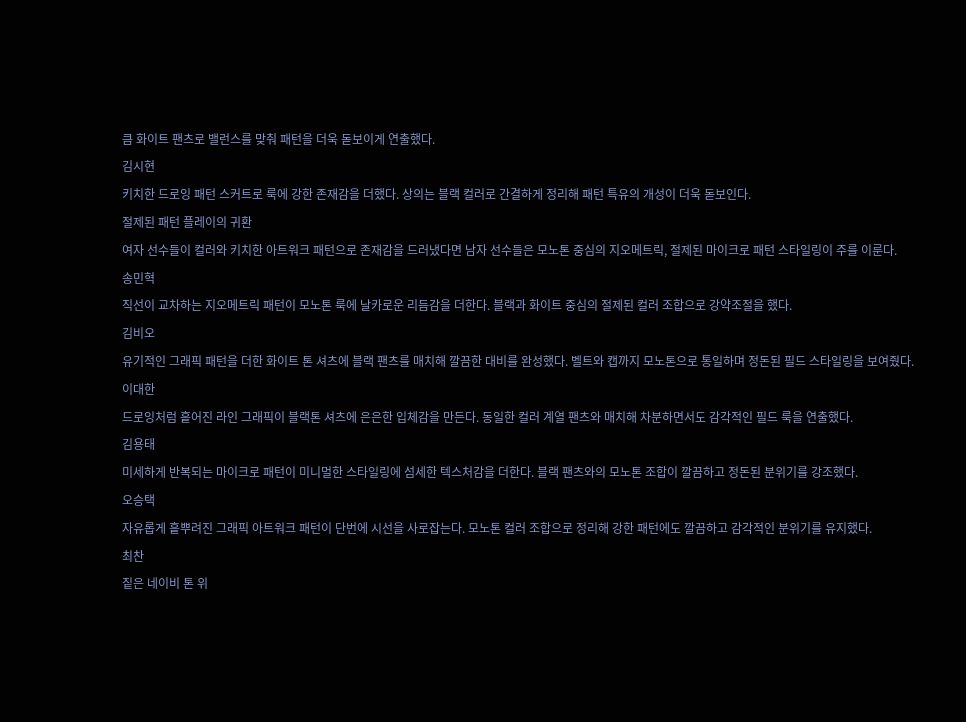큼 화이트 팬츠로 밸런스를 맞춰 패턴을 더욱 돋보이게 연출했다.
김시현
키치한 드로잉 패턴 스커트로 룩에 강한 존재감을 더했다. 상의는 블랙 컬러로 간결하게 정리해 패턴 특유의 개성이 더욱 돋보인다.
절제된 패턴 플레이의 귀환
여자 선수들이 컬러와 키치한 아트워크 패턴으로 존재감을 드러냈다면 남자 선수들은 모노톤 중심의 지오메트릭, 절제된 마이크로 패턴 스타일링이 주를 이룬다.
송민혁
직선이 교차하는 지오메트릭 패턴이 모노톤 룩에 날카로운 리듬감을 더한다. 블랙과 화이트 중심의 절제된 컬러 조합으로 강약조절을 했다.
김비오
유기적인 그래픽 패턴을 더한 화이트 톤 셔츠에 블랙 팬츠를 매치해 깔끔한 대비를 완성했다. 벨트와 캡까지 모노톤으로 통일하며 정돈된 필드 스타일링을 보여줬다.
이대한
드로잉처럼 흩어진 라인 그래픽이 블랙톤 셔츠에 은은한 입체감을 만든다. 동일한 컬러 계열 팬츠와 매치해 차분하면서도 감각적인 필드 룩을 연출했다.
김용태
미세하게 반복되는 마이크로 패턴이 미니멀한 스타일링에 섬세한 텍스처감을 더한다. 블랙 팬츠와의 모노톤 조합이 깔끔하고 정돈된 분위기를 강조했다.
오승택
자유롭게 흩뿌려진 그래픽 아트워크 패턴이 단번에 시선을 사로잡는다. 모노톤 컬러 조합으로 정리해 강한 패턴에도 깔끔하고 감각적인 분위기를 유지했다.
최찬
짙은 네이비 톤 위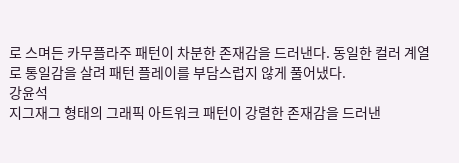로 스며든 카무플라주 패턴이 차분한 존재감을 드러낸다. 동일한 컬러 계열로 통일감을 살려 패턴 플레이를 부담스럽지 않게 풀어냈다.
강윤석
지그재그 형태의 그래픽 아트워크 패턴이 강렬한 존재감을 드러낸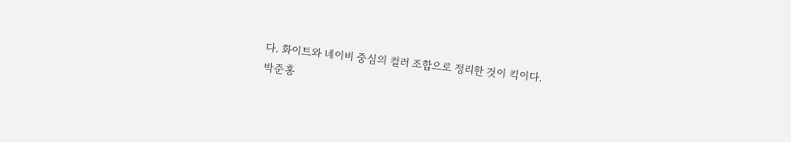다. 화이트와 네이비 중심의 컬러 조합으로 정리한 것이 킥이다.
박준홍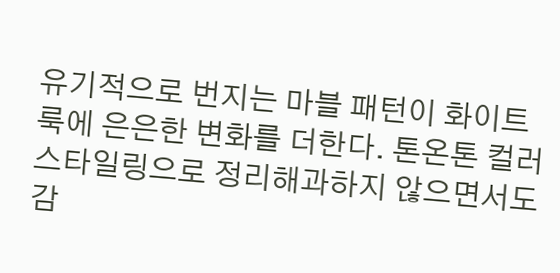유기적으로 번지는 마블 패턴이 화이트 룩에 은은한 변화를 더한다. 톤온톤 컬러 스타일링으로 정리해과하지 않으면서도 감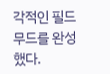각적인 필드 무드를 완성했다.